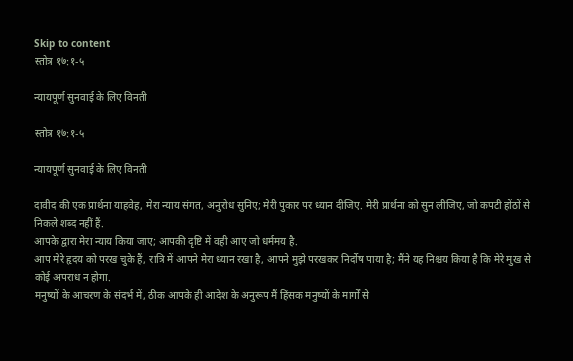Skip to content
स्तोत्र १७:१-५

न्यायपूर्ण सुनवाई के लिए विनती

स्तोत्र १७:१-५

न्यायपूर्ण सुनवाई के लिए विनती

दावीद की एक प्रार्थना याहवेह, मेरा न्याय संगत, अनुरोध सुनिए; मेरी पुकार पर ध्यान दीजिए. मेरी प्रार्थना को सुन लीजिए, जो कपटी होंठों से निकले शब्द नहीं हैं.
आपके द्वारा मेरा न्याय किया जाए; आपकी दृष्टि में वही आए जो धर्ममय है.
आप मेरे हृदय को परख चुके हैं, रात्रि में आपने मेरा ध्यान रखा है, आपने मुझे परखकर निर्दोष पाया है; मैंने यह निश्चय किया है कि मेरे मुख से कोई अपराध न होगा.
मनुष्यों के आचरण के संदर्भ में, ठीक आपके ही आदेश के अनुरूप मैं हिंसक मनुष्यों के मार्गों से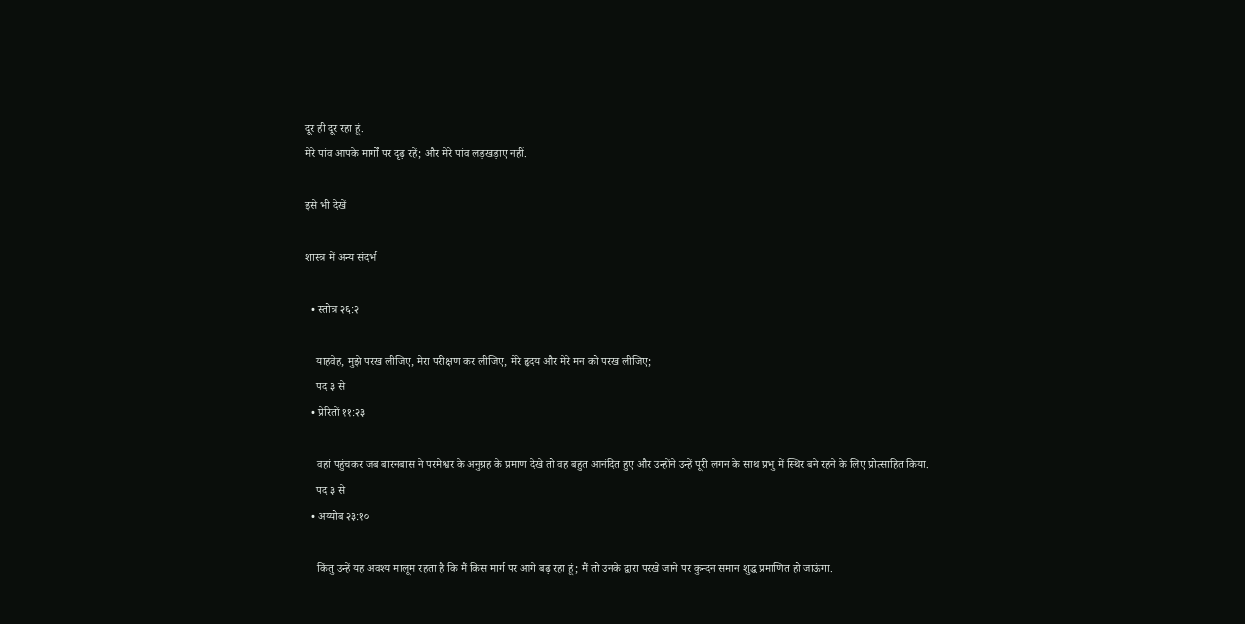दूर ही दूर रहा हूं.
मेरे पांव आपके मार्गों पर दृढ़ रहें; और मेरे पांव लड़खड़ाए नहीं.

इसे भी देखें

शास्त्र में अन्य संदर्भ

  • स्तोत्र २६:२

    याहवेह, मुझे परख लीजिए, मेरा परीक्षण कर लीजिए, मेरे हृदय और मेरे मन को परख लीजिए;
    पद ३ से
  • प्रेरितों ११:२३

    वहां पहुंचकर जब बारनबास ने परमेश्वर के अनुग्रह के प्रमाण देखे तो वह बहुत आनंदित हुए और उन्होंने उन्हें पूरी लगन के साथ प्रभु में स्थिर बने रहने के लिए प्रोत्साहित किया.
    पद ३ से
  • अय्योब २३:१०

    किंतु उन्हें यह अवश्य मालूम रहता है कि मैं किस मार्ग पर आगे बढ़ रहा हूं; मैं तो उनके द्वारा परखे जाने पर कुन्दन समान शुद्ध प्रमाणित हो जाऊंगा.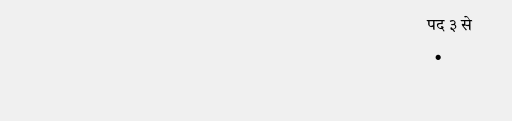पद ३ से
  •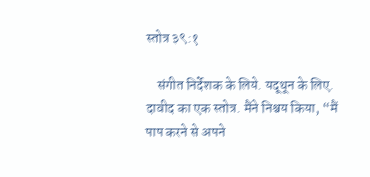स्तोत्र ३९:१

    संगीत निर्देशक के लिये. यदूथून के लिए. दावीद का एक स्तोत्र. मैंने निश्चय किया, “मैं पाप करने से अपने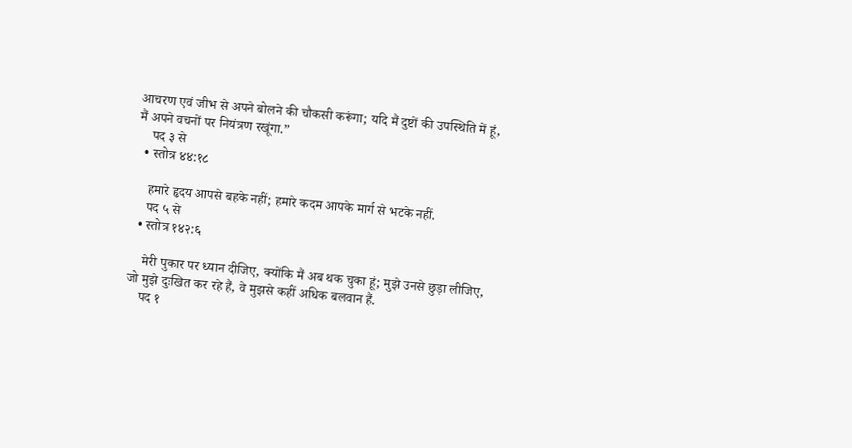आचरण एवं जीभ से अपने बोलने की चौकसी करूंगा; यदि मैं दुष्टों की उपस्थिति में हूं, मैं अपने वचनों पर नियंत्रण रखूंगा.”
    पद ३ से
  • स्तोत्र ४४:१८

    हमारे हृदय आपसे बहके नहीं; हमारे कदम आपके मार्ग से भटके नहीं.
    पद ५ से
  • स्तोत्र १४२:६

    मेरी पुकार पर ध्यान दीजिए, क्योंकि मैं अब थक चुका हूं; मुझे उनसे छुड़ा लीजिए, जो मुझे दुःखित कर रहे हैं, वे मुझसे कहीं अधिक बलवान हैं.
    पद १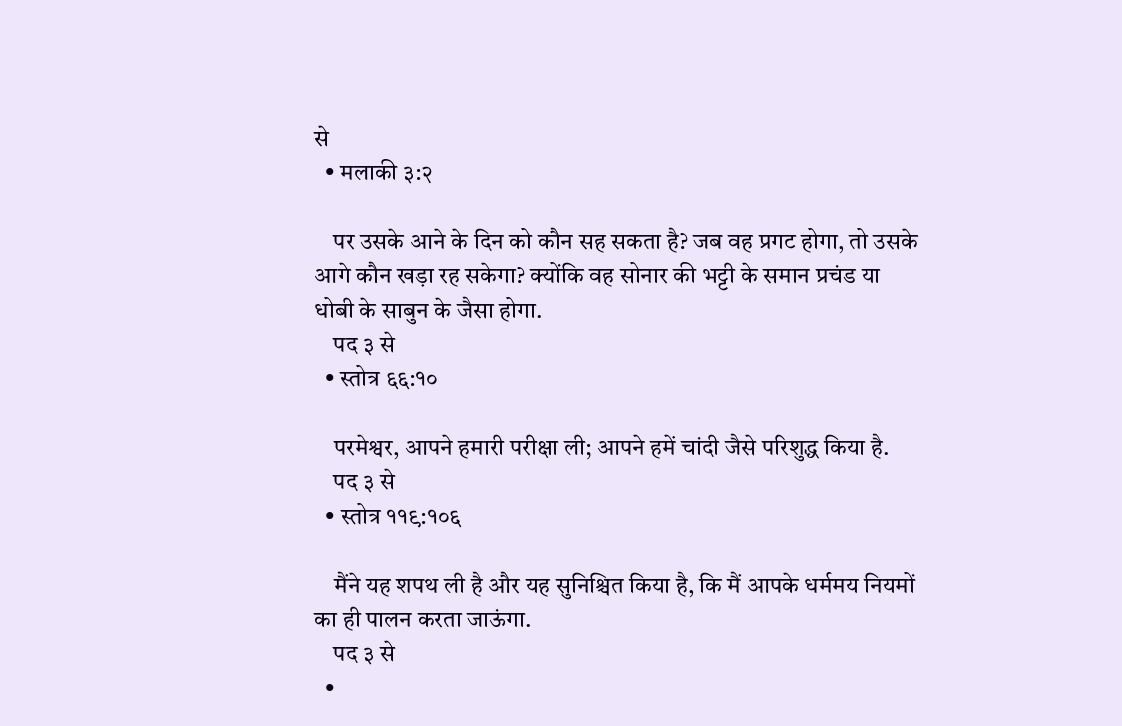से
  • मलाकी ३:२

    पर उसके आने के दिन को कौन सह सकता है? जब वह प्रगट होगा, तो उसके आगे कौन खड़ा रह सकेगा? क्योंकि वह सोनार की भट्टी के समान प्रचंड या धोबी के साबुन के जैसा होगा.
    पद ३ से
  • स्तोत्र ६६:१०

    परमेश्वर, आपने हमारी परीक्षा ली; आपने हमें चांदी जैसे परिशुद्ध किया है.
    पद ३ से
  • स्तोत्र ११९:१०६

    मैंने यह शपथ ली है और यह सुनिश्चित किया है, कि मैं आपके धर्ममय नियमों का ही पालन करता जाऊंगा.
    पद ३ से
  •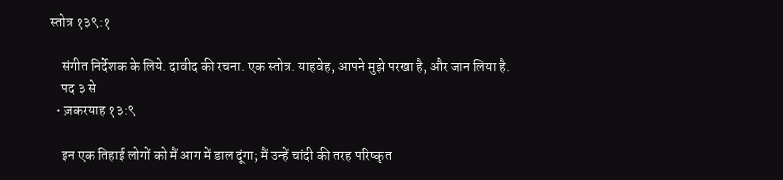स्तोत्र १३९:१

    संगीत निर्देशक के लिये. दावीद की रचना. एक स्तोत्र. याहवेह, आपने मुझे परखा है, और जान लिया है.
    पद ३ से
  • ज़करयाह १३:९

    इन एक तिहाई लोगों को मैं आग में डाल दूंगा; मैं उन्हें चांदी की तरह परिष्कृत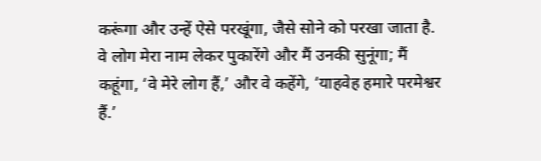करूंगा और उन्हें ऐसे परखूंगा, जैसे सोने को परखा जाता है. वे लोग मेरा नाम लेकर पुकारेंगे और मैं उनकी सुनूंगा; मैं कहूंगा, ‘वे मेरे लोग हैं,’ और वे कहेंगे, ‘याहवेह हमारे परमेश्वर हैं.’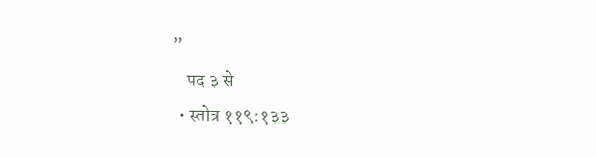”
    पद ३ से
  • स्तोत्र ११९:१३३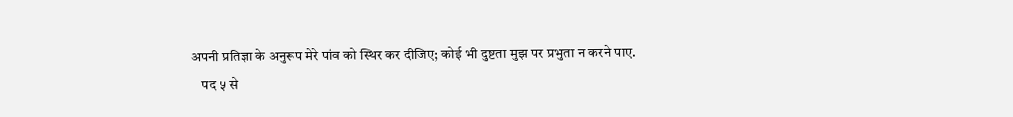अपनी प्रतिज्ञा के अनुरूप मेरे पांव को स्थिर कर दीजिए; कोई भी दुष्टता मुझ पर प्रभुता न करने पाए.
    पद ५ से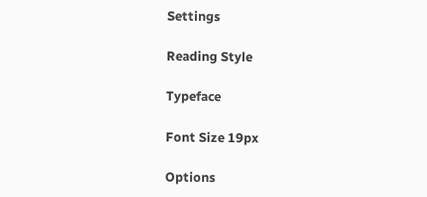Settings

Reading Style

Typeface

Font Size 19px

Options